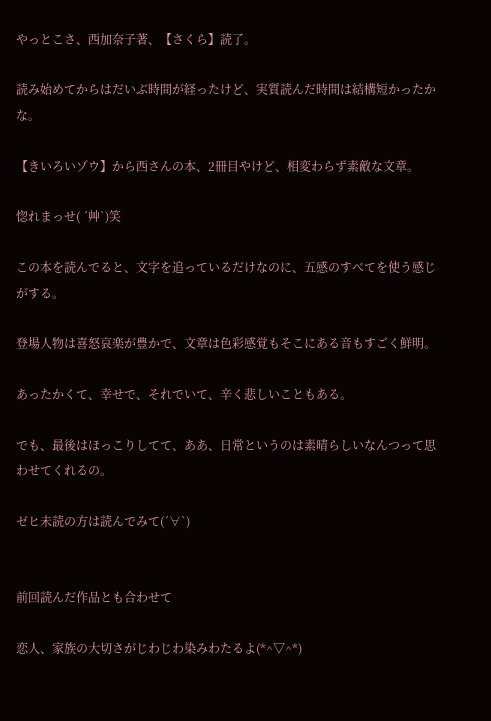やっとこさ、西加奈子著、【さくら】読了。

読み始めてからはだいぶ時間が経ったけど、実質読んだ時間は結構短かったかな。

【きいろいゾウ】から西さんの本、2冊目やけど、相変わらず素敵な文章。

惚れまっせ( ´艸`)笑

この本を読んでると、文字を追っているだけなのに、五感のすべてを使う感じがする。

登場人物は喜怒哀楽が豊かで、文章は色彩感覚もそこにある音もすごく鮮明。

あったかくて、幸せで、それでいて、辛く悲しいこともある。

でも、最後はほっこりしてて、ああ、日常というのは素晴らしいなんつって思わせてくれるの。

ゼヒ未読の方は読んでみて(´∀`)


前回読んだ作品とも合わせて

恋人、家族の大切さがじわじわ染みわたるよ(*^▽^*)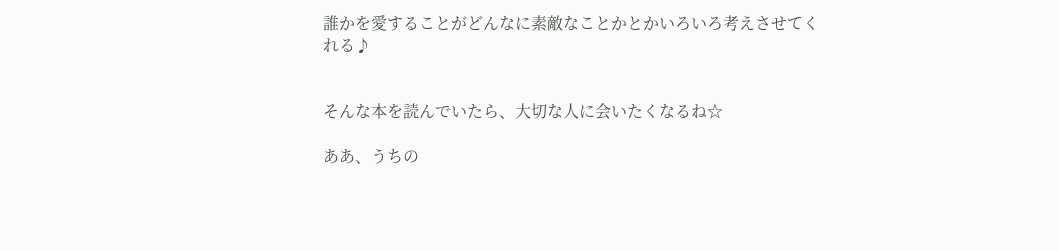誰かを愛することがどんなに素敵なことかとかいろいろ考えさせてくれる♪


そんな本を読んでいたら、大切な人に会いたくなるね☆

ああ、うちの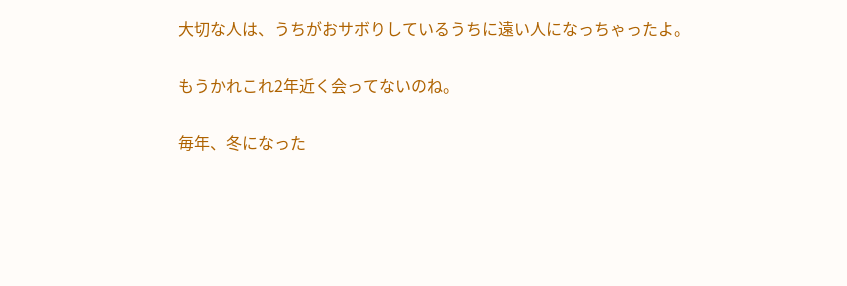大切な人は、うちがおサボりしているうちに遠い人になっちゃったよ。

もうかれこれ2年近く会ってないのね。

毎年、冬になった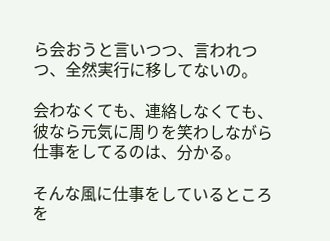ら会おうと言いつつ、言われつつ、全然実行に移してないの。

会わなくても、連絡しなくても、彼なら元気に周りを笑わしながら仕事をしてるのは、分かる。

そんな風に仕事をしているところを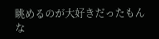眺めるのが大好きだったもんな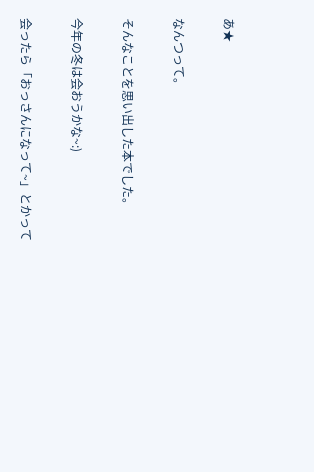あ★

なんつって。

そんなことを思い出した本でした。

今年の冬は会おうかな~:)

会ったら「おっさんになって~」とかって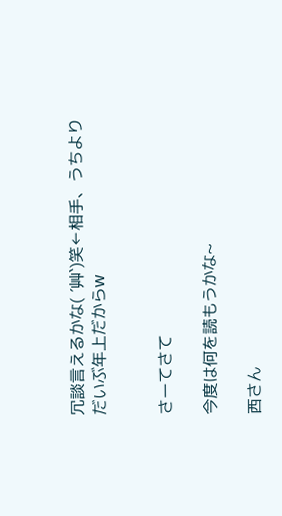冗談言えるかな( ´艸`)笑←相手、うちよりだいぶ年上だからw


さーてさて

今度は何を読もうかな~

西さん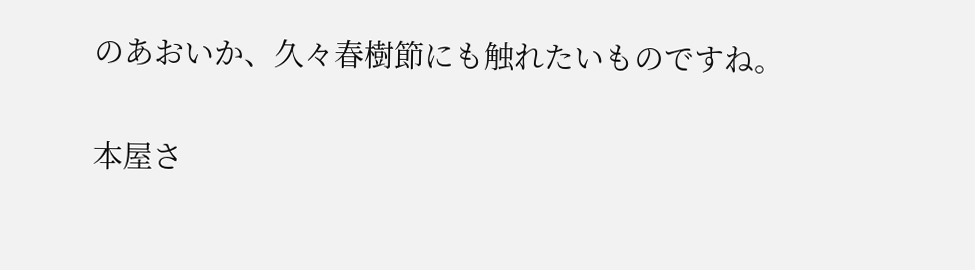のあおいか、久々春樹節にも触れたいものですね。

本屋さ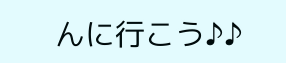んに行こう♪♪